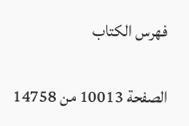فهرس الكتاب

الصفحة 10013 من 14758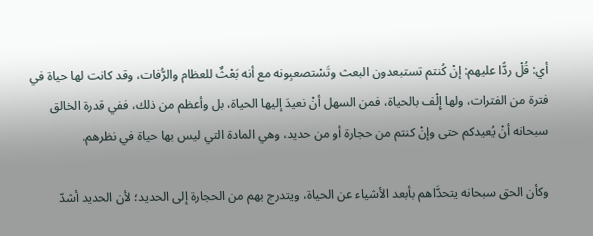أي: قُلْ ردًّا عليهم: إنْ كُنتم تستبعدون البعث وتَسْتصعبِونه مع أنه بَعْثٌ للعظام والرُّفات، وقد كانت لها حياة في فترة من الفترات، ولها إِلْف بالحياة، فمن السهل أنْ نعيدَ إليها الحياة، بل وأعظم من ذلك، ففي قدرة الخالق سبحانه أنْ يُعيدكم حتى وإنْ كنتم من حجارة أو من حديد، وهي المادة التي ليس بها حياة في نظرهم.

وكأن الحق سبحانه يتحدَّاهم بأبعد الأشياء عن الحياة، ويتدرج بهم من الحجارة إلى الحديد؛ لأن الحديد أشدّ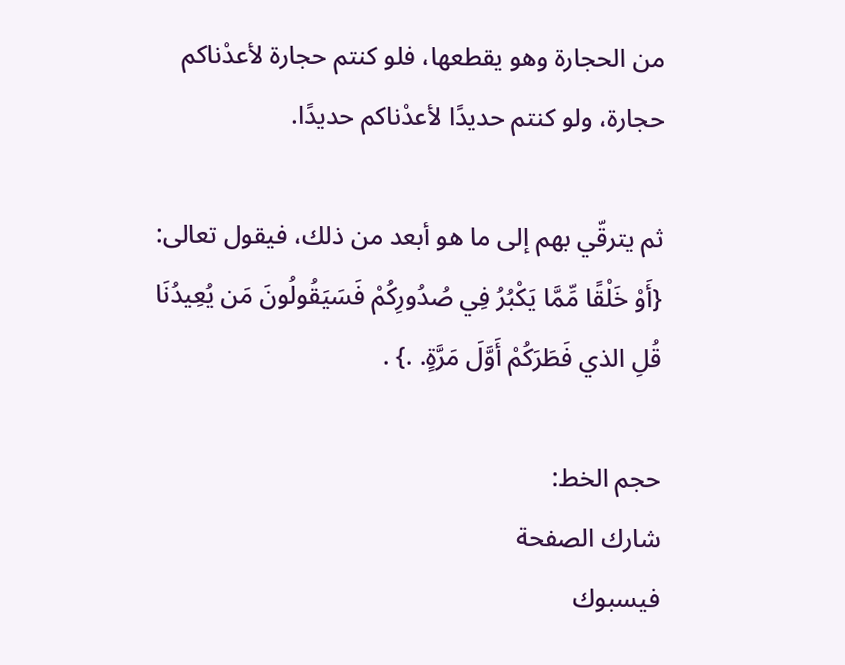من الحجارة وهو يقطعها، فلو كنتم حجارة لأعدْناكم حجارة، ولو كنتم حديدًا لأعدْناكم حديدًا.

ثم يترقّي بهم إلى ما هو أبعد من ذلك، فيقول تعالى: {أَوْ خَلْقًا مِّمَّا يَكْبُرُ فِي صُدُورِكُمْ فَسَيَقُولُونَ مَن يُعِيدُنَا قُلِ الذي فَطَرَكُمْ أَوَّلَ مَرَّةٍ. .} .

حجم الخط:
شارك الصفحة
فيسبوك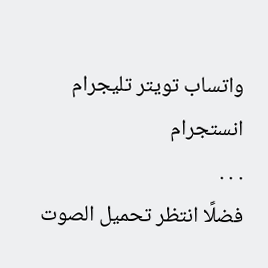واتساب تويتر تليجرام انستجرام
. . .
فضلًا انتظر تحميل الصوت